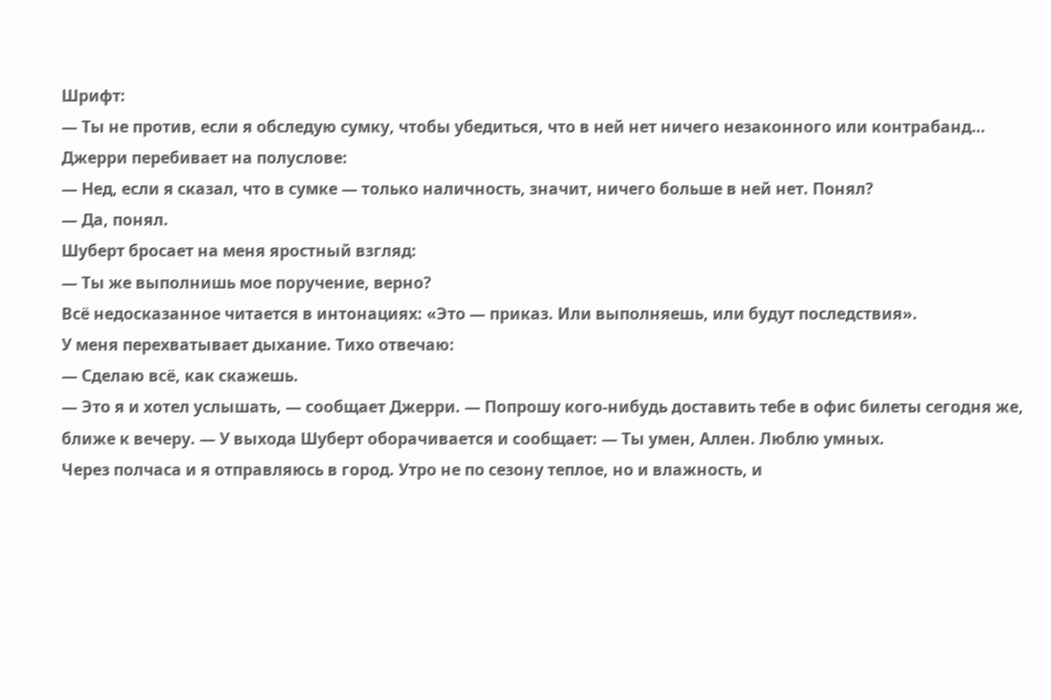Шрифт:
— Ты не против, если я обследую сумку, чтобы убедиться, что в ней нет ничего незаконного или контрабанд…
Джерри перебивает на полуслове:
— Нед, если я сказал, что в сумке — только наличность, значит, ничего больше в ней нет. Понял?
— Да, понял.
Шуберт бросает на меня яростный взгляд:
— Ты же выполнишь мое поручение, верно?
Всё недосказанное читается в интонациях: «Это — приказ. Или выполняешь, или будут последствия».
У меня перехватывает дыхание. Тихо отвечаю:
— Сделаю всё, как скажешь.
— Это я и хотел услышать, — сообщает Джерри. — Попрошу кого-нибудь доставить тебе в офис билеты сегодня же, ближе к вечеру. — У выхода Шуберт оборачивается и сообщает: — Ты умен, Аллен. Люблю умных.
Через полчаса и я отправляюсь в город. Утро не по сезону теплое, но и влажность, и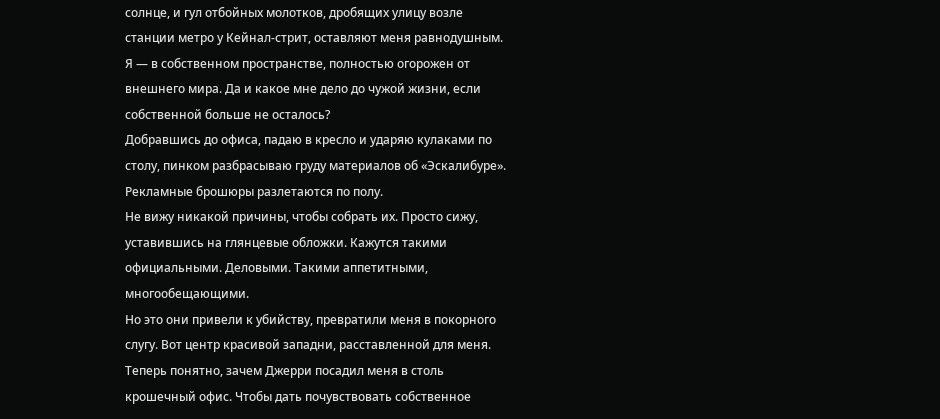солнце, и гул отбойных молотков, дробящих улицу возле станции метро у Кейнал-стрит, оставляют меня равнодушным. Я — в собственном пространстве, полностью огорожен от внешнего мира. Да и какое мне дело до чужой жизни, если собственной больше не осталось?
Добравшись до офиса, падаю в кресло и ударяю кулаками по столу, пинком разбрасываю груду материалов об «Эскалибуре». Рекламные брошюры разлетаются по полу.
Не вижу никакой причины, чтобы собрать их. Просто сижу, уставившись на глянцевые обложки. Кажутся такими официальными. Деловыми. Такими аппетитными, многообещающими.
Но это они привели к убийству, превратили меня в покорного слугу. Вот центр красивой западни, расставленной для меня. Теперь понятно, зачем Джерри посадил меня в столь крошечный офис. Чтобы дать почувствовать собственное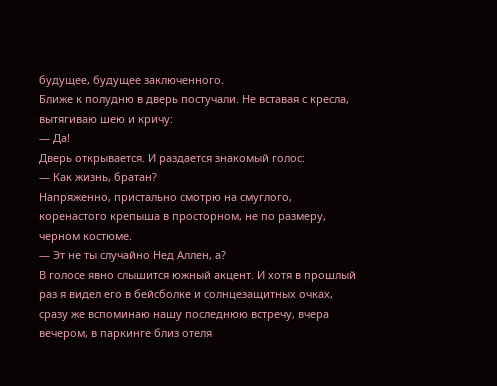будущее, будущее заключенного.
Ближе к полудню в дверь постучали. Не вставая с кресла, вытягиваю шею и кричу:
— Да!
Дверь открывается. И раздается знакомый голос:
— Как жизнь, братан?
Напряженно, пристально смотрю на смуглого, коренастого крепыша в просторном, не по размеру, черном костюме.
— Эт не ты случайно Нед Аллен, а?
В голосе явно слышится южный акцент. И хотя в прошлый раз я видел его в бейсболке и солнцезащитных очках, сразу же вспоминаю нашу последнюю встречу, вчера вечером, в паркинге близ отеля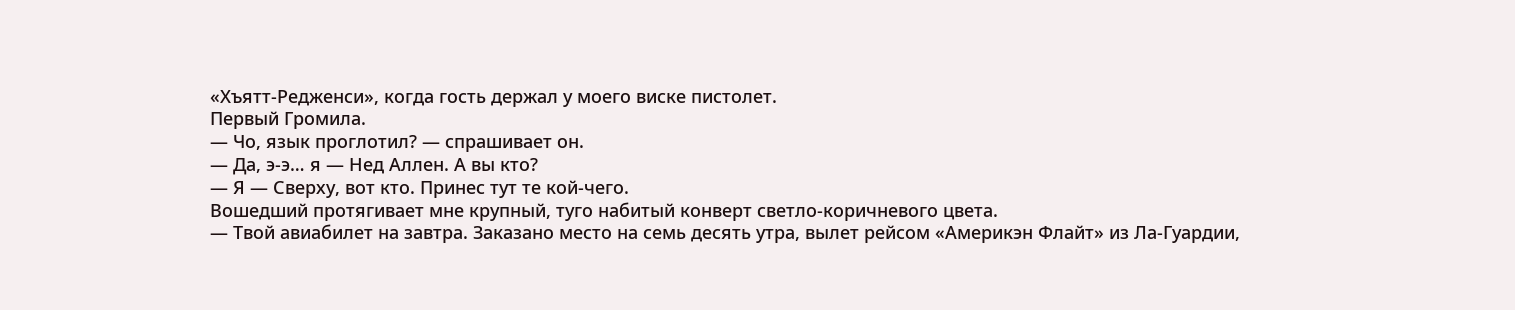«Хъятт-Редженси», когда гость держал у моего виске пистолет.
Первый Громила.
— Чо, язык проглотил? — спрашивает он.
— Да, э-э… я — Нед Аллен. А вы кто?
— Я — Сверху, вот кто. Принес тут те кой-чего.
Вошедший протягивает мне крупный, туго набитый конверт светло-коричневого цвета.
— Твой авиабилет на завтра. Заказано место на семь десять утра, вылет рейсом «Америкэн Флайт» из Ла-Гуардии,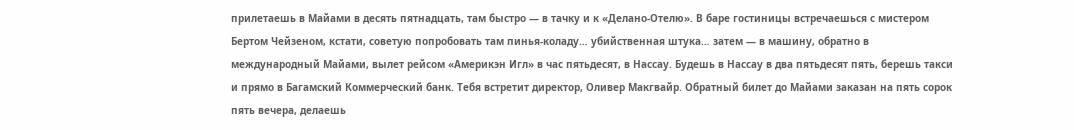прилетаешь в Майами в десять пятнадцать, там быстро — в тачку и к «Делано-Отелю». В баре гостиницы встречаешься с мистером Бертом Чейзеном, кстати, советую попробовать там пинья-коладу… убийственная штука… затем — в машину, обратно в международный Майами, вылет рейсом «Америкэн Игл» в час пятьдесят, в Нассау. Будешь в Нассау в два пятьдесят пять, берешь такси и прямо в Багамский Коммерческий банк. Тебя встретит директор, Оливер Макгвайр. Обратный билет до Майами заказан на пять сорок пять вечера, делаешь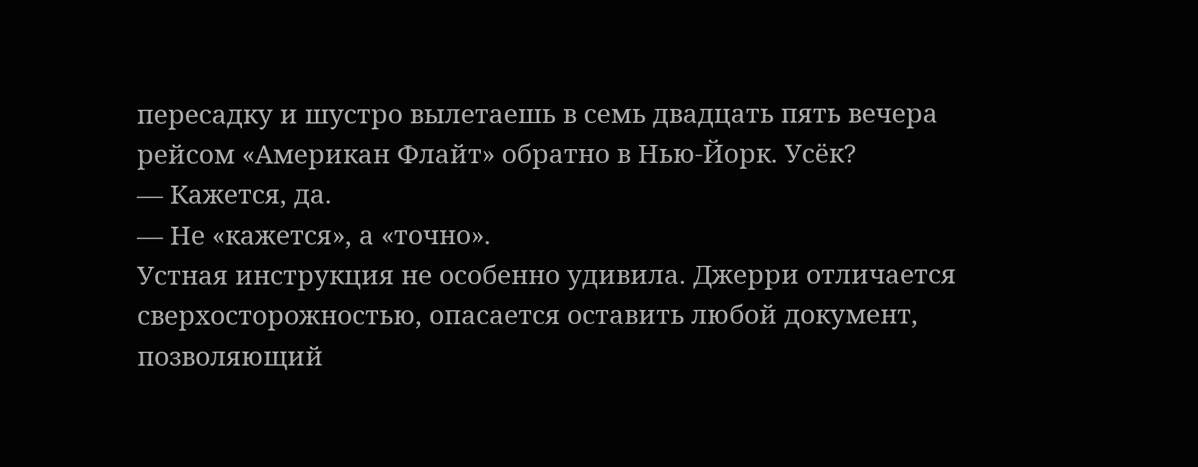пересадку и шустро вылетаешь в семь двадцать пять вечера рейсом «Американ Флайт» обратно в Нью-Йорк. Усёк?
— Кажется, да.
— Не «кажется», а «точно».
Устная инструкция не особенно удивила. Джерри отличается сверхосторожностью, опасается оставить любой документ, позволяющий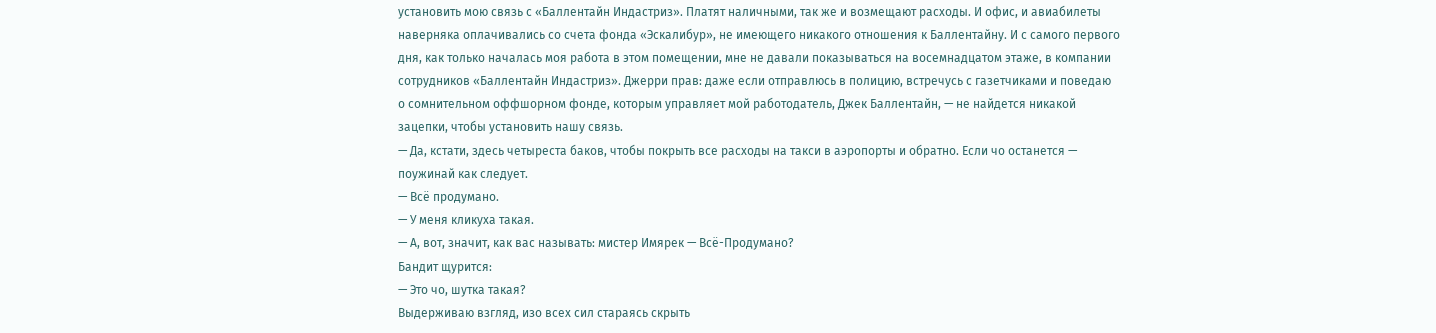установить мою связь с «Баллентайн Индастриз». Платят наличными, так же и возмещают расходы. И офис, и авиабилеты наверняка оплачивались со счета фонда «Эскалибур», не имеющего никакого отношения к Баллентайну. И с самого первого дня, как только началась моя работа в этом помещении, мне не давали показываться на восемнадцатом этаже, в компании сотрудников «Баллентайн Индастриз». Джерри прав: даже если отправлюсь в полицию, встречусь с газетчиками и поведаю о сомнительном оффшорном фонде, которым управляет мой работодатель, Джек Баллентайн, — не найдется никакой зацепки, чтобы установить нашу связь.
— Да, кстати, здесь четыреста баков, чтобы покрыть все расходы на такси в аэропорты и обратно. Если чо останется — поужинай как следует.
— Всё продумано.
— У меня кликуха такая.
— А, вот, значит, как вас называть: мистер Имярек — Всё-Продумано?
Бандит щурится:
— Это чо, шутка такая?
Выдерживаю взгляд, изо всех сил стараясь скрыть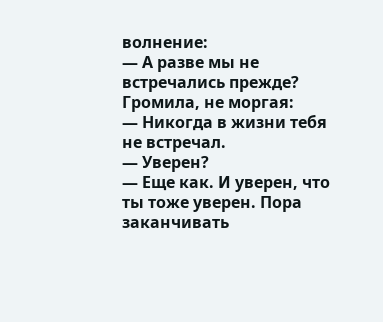волнение:
— А разве мы не встречались прежде?
Громила, не моргая:
— Никогда в жизни тебя не встречал.
— Уверен?
— Еще как. И уверен, что ты тоже уверен. Пора заканчивать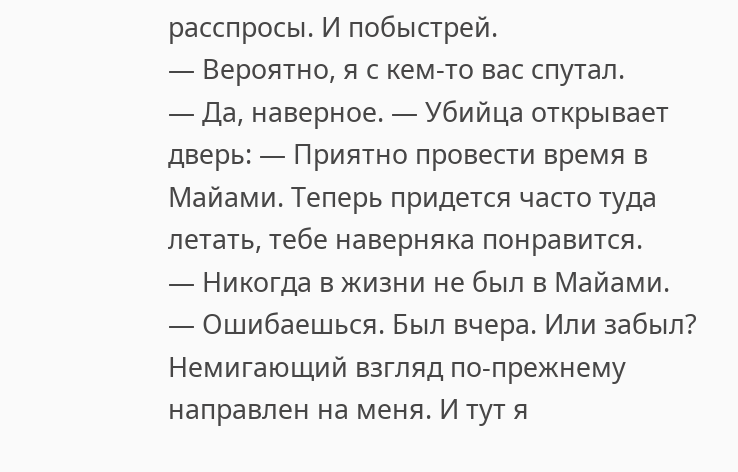расспросы. И побыстрей.
— Вероятно, я с кем-то вас спутал.
— Да, наверное. — Убийца открывает дверь: — Приятно провести время в Майами. Теперь придется часто туда летать, тебе наверняка понравится.
— Никогда в жизни не был в Майами.
— Ошибаешься. Был вчера. Или забыл?
Немигающий взгляд по-прежнему направлен на меня. И тут я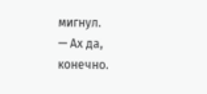мигнул.
— Ах да, конечно.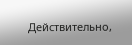Действительно,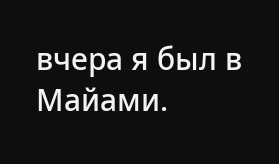вчера я был в Майами.